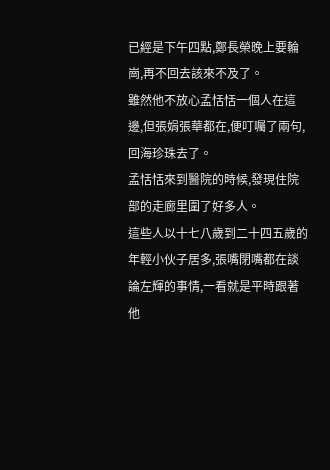已經是下午四點,鄭長榮晚上要輪崗,再不回去該來不及了。
雖然他不放心孟恬恬一個人在這邊,但張娟張華都在,便叮囑了兩句,回海珍珠去了。
孟恬恬來到醫院的時候,發現住院部的走廊里圍了好多人。
這些人以十七八歲到二十四五歲的年輕小伙子居多,張嘴閉嘴都在談論左輝的事情,一看就是平時跟著他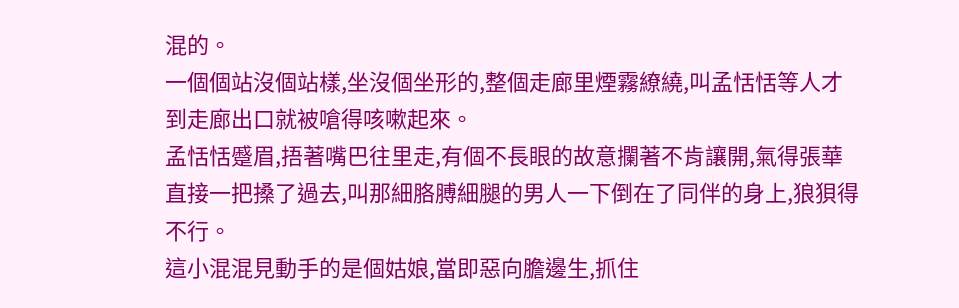混的。
一個個站沒個站樣,坐沒個坐形的,整個走廊里煙霧繚繞,叫孟恬恬等人才到走廊出口就被嗆得咳嗽起來。
孟恬恬蹙眉,捂著嘴巴往里走,有個不長眼的故意攔著不肯讓開,氣得張華直接一把搡了過去,叫那細胳膊細腿的男人一下倒在了同伴的身上,狼狽得不行。
這小混混見動手的是個姑娘,當即惡向膽邊生,抓住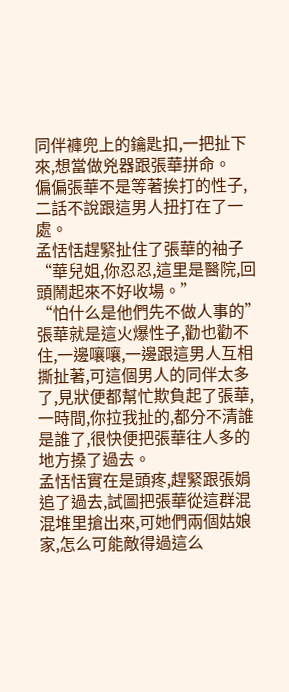同伴褲兜上的鑰匙扣,一把扯下來,想當做兇器跟張華拼命。
偏偏張華不是等著挨打的性子,二話不說跟這男人扭打在了一處。
孟恬恬趕緊扯住了張華的袖子“華兒姐,你忍忍,這里是醫院,回頭鬧起來不好收場。”
“怕什么是他們先不做人事的”張華就是這火爆性子,勸也勸不住,一邊嚷嚷,一邊跟這男人互相撕扯著,可這個男人的同伴太多了,見狀便都幫忙欺負起了張華,一時間,你拉我扯的,都分不清誰是誰了,很快便把張華往人多的地方搡了過去。
孟恬恬實在是頭疼,趕緊跟張娟追了過去,試圖把張華從這群混混堆里搶出來,可她們兩個姑娘家,怎么可能敵得過這么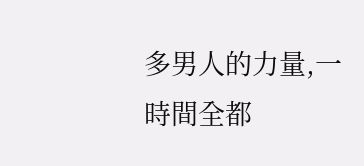多男人的力量,一時間全都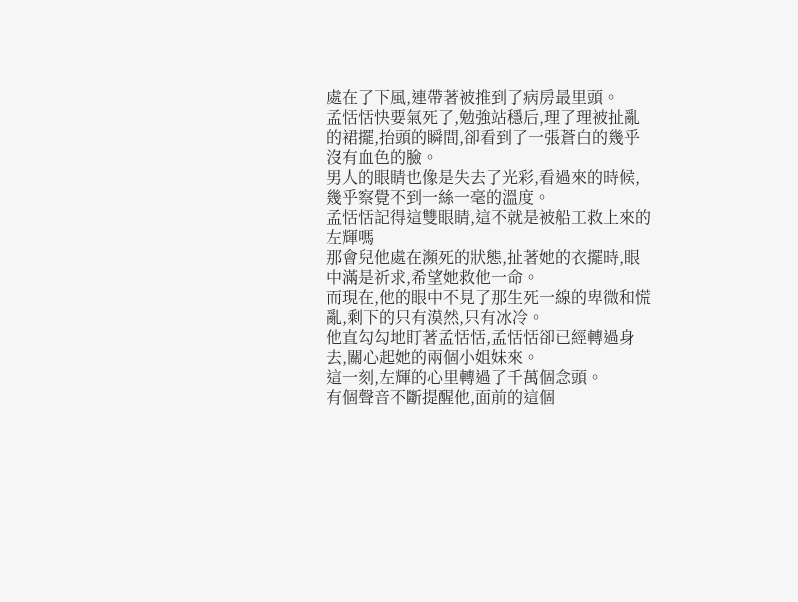處在了下風,連帶著被推到了病房最里頭。
孟恬恬快要氣死了,勉強站穩后,理了理被扯亂的裙擺,抬頭的瞬間,卻看到了一張蒼白的幾乎沒有血色的臉。
男人的眼睛也像是失去了光彩,看過來的時候,幾乎察覺不到一絲一毫的溫度。
孟恬恬記得這雙眼睛,這不就是被船工救上來的左輝嗎
那會兒他處在瀕死的狀態,扯著她的衣擺時,眼中滿是祈求,希望她救他一命。
而現在,他的眼中不見了那生死一線的卑微和慌亂,剩下的只有漠然,只有冰冷。
他直勾勾地盯著孟恬恬,孟恬恬卻已經轉過身去,關心起她的兩個小姐妹來。
這一刻,左輝的心里轉過了千萬個念頭。
有個聲音不斷提醒他,面前的這個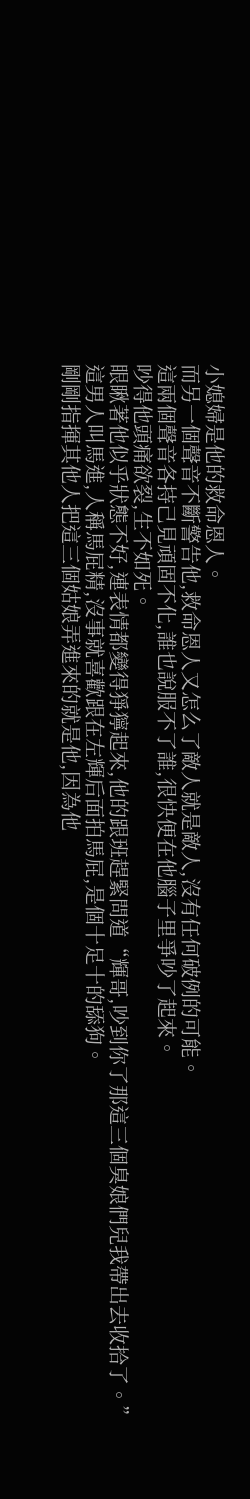小媳婦是他的救命恩人。
而另一個聲音不斷警告他,救命恩人又怎么了敵人就是敵人,沒有任何破例的可能。
這兩個聲音各持己見頑固不化,誰也說服不了誰,很快便在他腦子里爭吵了起來。
吵得他頭痛欲裂,生不如死。
眼瞅著他似乎狀態不好,連表情都變得猙獰起來,他的跟班趕緊問道“輝哥,吵到你了那這三個臭娘們兒我帶出去收拾了。”
這男人叫馬進,人稱馬屁精,沒事就喜歡跟在左輝后面拍馬屁,是個十足十的舔狗。
剛剛指揮其他人把這三個姑娘弄進來的就是他,因為他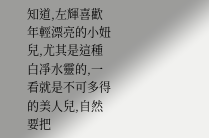知道,左輝喜歡年輕漂亮的小妞兒,尤其是這種白凈水靈的,一看就是不可多得的美人兒,自然要把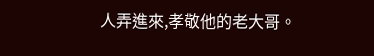人弄進來,孝敬他的老大哥。